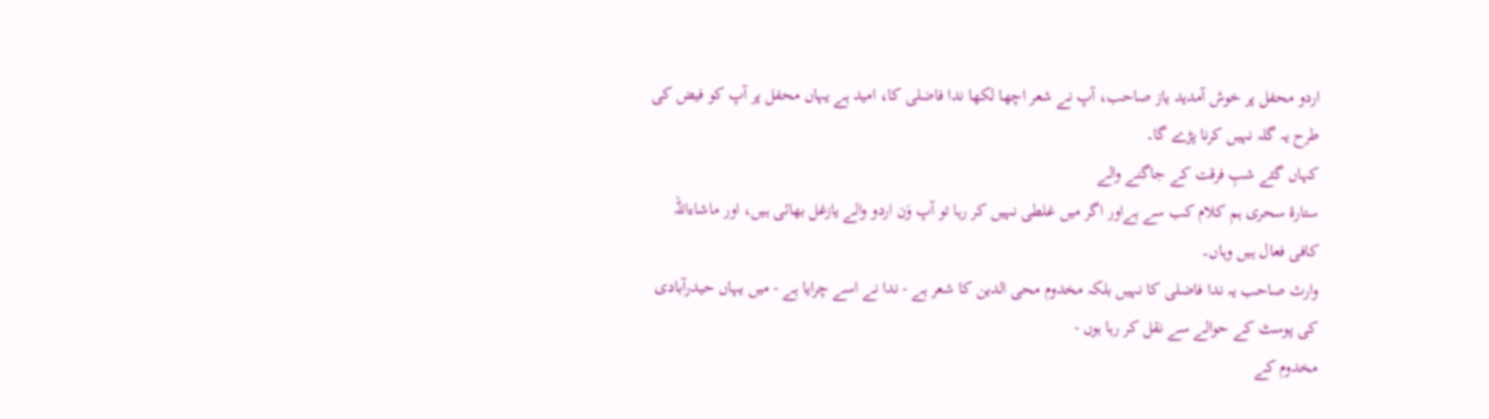اردو محفل پر خوش آمدید یاز صاحب، آپ نے شعر اچھا لکھا ندا فاضلی کا، امید ہے یہاں محفل پر آپ کو فیض کی طرح یہ گلہ نہیں کرنا پڑے گا۔
کہاں گئے شبِ فرقت کے جاگنے والے
ستارۂ سحری ہم کلام کب سے ہےاور اگر میں غلطی نہیں کر رہا تو آپ وَن اردو والے یازغل بھائی ہیں، اور ماشاءاللہ کافی فعال ہیں وہاں۔
وارث صاحب یہ ندا فاضلی کا نہیں بلکہ مخدوم محی الدین کا شعر ہے - ندا نے اسے چرایا ہے - میں یہاں حیدرآبادی کی پوسٹ کے حوالے سے نقل کر رہا ہوں -
مخدوم کے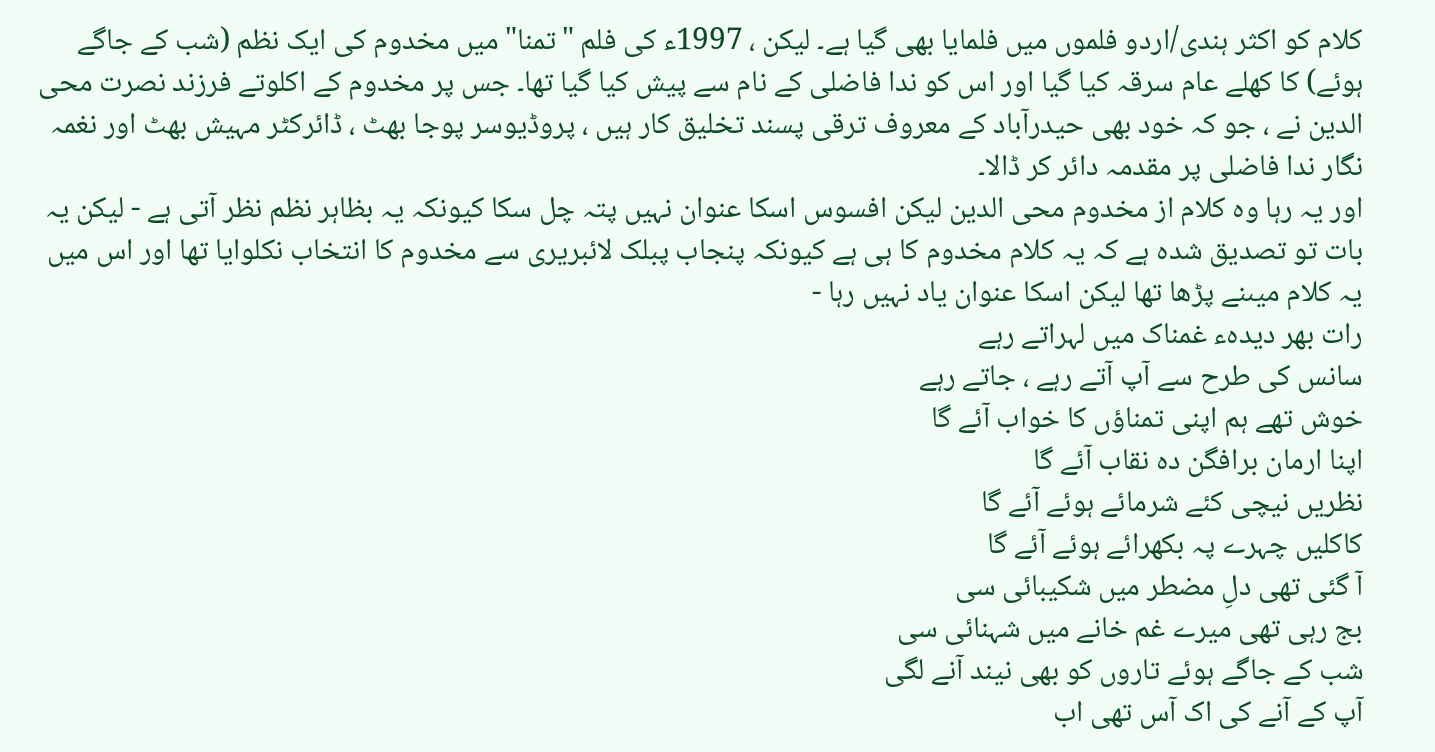کلام کو اکثر ہندی/اردو فلموں میں فلمایا بھی گیا ہے۔ لیکن ، 1997ء کی فلم "تمنا" میں مخدوم کی ایک نظم (شب کے جاگے ہوئے) کا کھلے عام سرقہ کیا گیا اور اس کو ندا فاضلی کے نام سے پیش کیا گیا تھا۔ جس پر مخدوم کے اکلوتے فرزند نصرت محی الدین نے ، جو کہ خود بھی حیدرآباد کے معروف ترقی پسند تخلیق کار ہیں ، پروڈیوسر پوجا بھٹ ، ڈائرکٹر مہیش بھٹ اور نغمہ نگار ندا فاضلی پر مقدمہ دائر کر ڈالا۔
اور یہ رہا وہ کلام از مخدوم محی الدین لیکن افسوس اسکا عنوان نہیں پتہ چل سکا کیونکہ یہ بظاہر نظم نظر آتی ہے - لیکن یہ بات تو تصدیق شدہ ہے کہ یہ کلام مخدوم کا ہی ہے کیونکہ پنجاب پبلک لائبریری سے مخدوم کا انتخاب نکلوایا تھا اور اس میں یہ کلام میںنے پڑھا تھا لیکن اسکا عنوان یاد نہیں رہا -
رات بھر دیدہء غمناک میں لہراتے رہے
سانس کی طرح سے آپ آتے رہے ، جاتے رہے
خوش تھے ہم اپنی تمناؤں کا خواب آئے گا
اپنا ارمان برافگن دہ نقاب آئے گا
نظریں نیچی کئے شرمائے ہوئے آئے گا
کاکلیں چہرے پہ بکھرائے ہوئے آئے گا
آ گئی تھی دلِ مضطر میں شکیبائی سی
بج رہی تھی میرے غم خانے میں شہنائی سی
شب کے جاگے ہوئے تاروں کو بھی نیند آنے لگی
آپ کے آنے کی اک آس تھی اب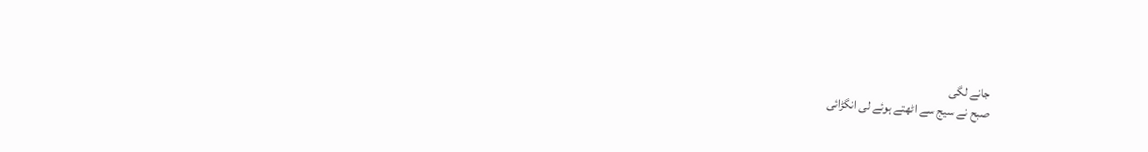جانے لگی
صبح نے سیج سے اٹھتے ہوئے لی انگڑائی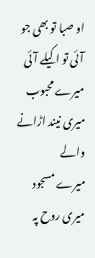او صبا تو بھی جو آئی تو اکیلے آئی
میرے محبوب میری نیند اڑانے والے
میرے مسجود میری روح پہ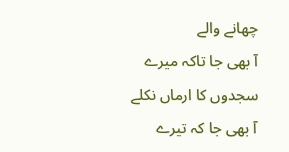چھانے والے
آ بھی جا تاکہ میرے سجدوں کا ارماں نکلے
آ بھی جا کہ تیرے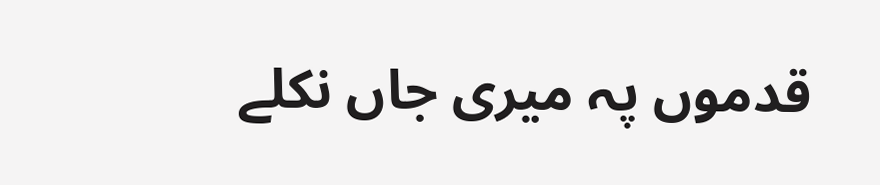قدموں پہ میری جاں نکلے